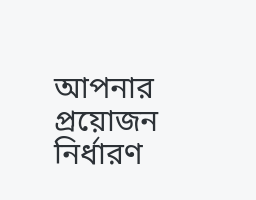আপনার প্রয়োজন নির্ধারণ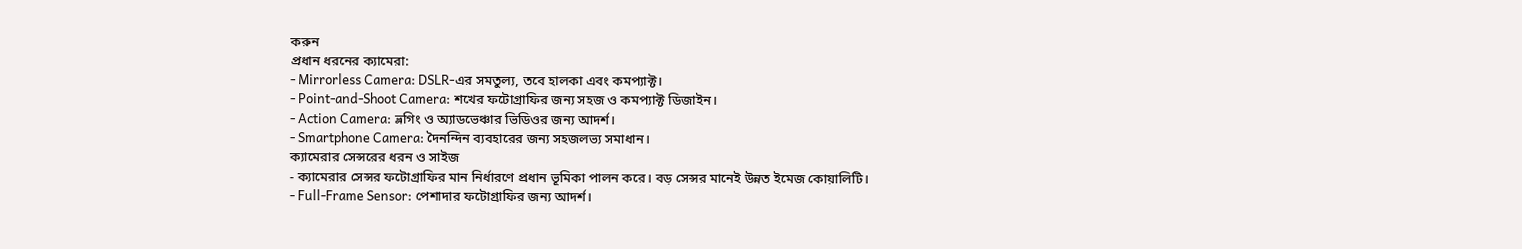করুন
প্রধান ধরনের ক্যামেরা:
- Mirrorless Camera: DSLR-এর সমতুল্য, তবে হালকা এবং কমপ্যাক্ট।
- Point-and-Shoot Camera: শখের ফটোগ্রাফির জন্য সহজ ও কমপ্যাক্ট ডিজাইন।
- Action Camera: ভ্লগিং ও অ্যাডভেঞ্চার ভিডিওর জন্য আদর্শ।
- Smartphone Camera: দৈনন্দিন ব্যবহারের জন্য সহজলভ্য সমাধান।
ক্যামেরার সেন্সরের ধরন ও সাইজ
- ক্যামেরার সেন্সর ফটোগ্রাফির মান নির্ধারণে প্রধান ভূমিকা পালন করে। বড় সেন্সর মানেই উন্নত ইমেজ কোয়ালিটি।
- Full-Frame Sensor: পেশাদার ফটোগ্রাফির জন্য আদর্শ।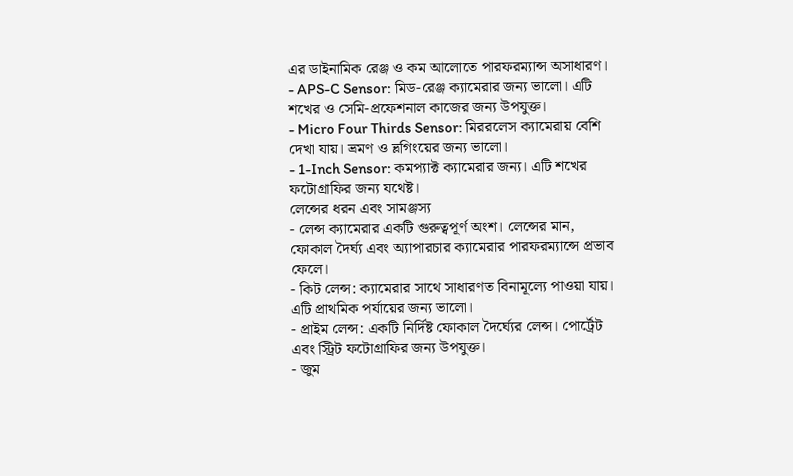এর ডাইনামিক রেঞ্জ ও কম আলোতে পারফরম্যান্স অসাধারণ।
- APS-C Sensor: মিড-রেঞ্জ ক্যামেরার জন্য ভালো। এটি শখের ও সেমি-প্রফেশনাল কাজের জন্য উপযুক্ত।
- Micro Four Thirds Sensor: মিররলেস ক্যামেরায় বেশি দেখা যায়। ভ্রমণ ও ভ্লগিংয়ের জন্য ভালো।
- 1-Inch Sensor: কমপ্যাক্ট ক্যামেরার জন্য। এটি শখের ফটোগ্রাফির জন্য যথেষ্ট।
লেন্সের ধরন এবং সামঞ্জস্য
- লেন্স ক্যামেরার একটি গুরুত্বপূর্ণ অংশ। লেন্সের মান, ফোকাল দৈর্ঘ্য এবং অ্যাপারচার ক্যামেরার পারফরম্যান্সে প্রভাব ফেলে।
- কিট লেন্স: ক্যামেরার সাথে সাধারণত বিনামূল্যে পাওয়া যায়। এটি প্রাথমিক পর্যায়ের জন্য ভালো।
- প্রাইম লেন্স: একটি নির্দিষ্ট ফোকাল দৈর্ঘ্যের লেন্স। পোর্ট্রেট এবং স্ট্রিট ফটোগ্রাফির জন্য উপযুক্ত।
- জুম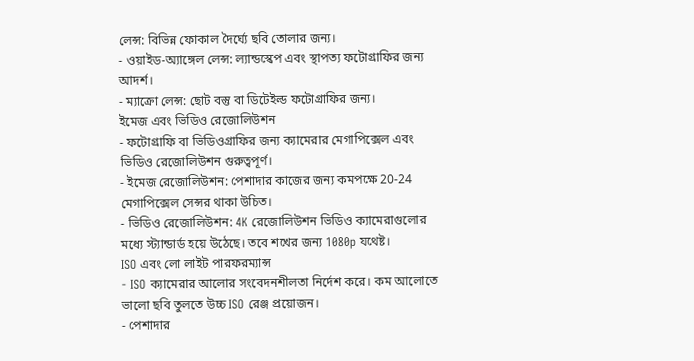লেন্স: বিভিন্ন ফোকাল দৈর্ঘ্যে ছবি তোলার জন্য।
- ওয়াইড-অ্যাঙ্গেল লেন্স: ল্যান্ডস্কেপ এবং স্থাপত্য ফটোগ্রাফির জন্য আদর্শ।
- ম্যাক্রো লেন্স: ছোট বস্তু বা ডিটেইল্ড ফটোগ্রাফির জন্য।
ইমেজ এবং ভিডিও রেজোলিউশন
- ফটোগ্রাফি বা ভিডিওগ্রাফির জন্য ক্যামেরার মেগাপিক্সেল এবং ভিডিও রেজোলিউশন গুরুত্বপূর্ণ।
- ইমেজ রেজোলিউশন: পেশাদার কাজের জন্য কমপক্ষে 20-24 মেগাপিক্সেল সেন্সর থাকা উচিত।
- ভিডিও রেজোলিউশন: 4K রেজোলিউশন ভিডিও ক্যামেরাগুলোর মধ্যে স্ট্যান্ডার্ড হয়ে উঠেছে। তবে শখের জন্য 1080p যথেষ্ট।
ISO এবং লো লাইট পারফরম্যান্স
- ISO ক্যামেরার আলোর সংবেদনশীলতা নির্দেশ করে। কম আলোতে ভালো ছবি তুলতে উচ্চ ISO রেঞ্জ প্রয়োজন।
- পেশাদার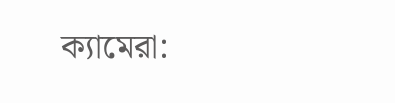ক্যামেরা: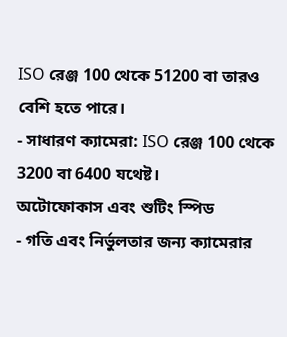ISO রেঞ্জ 100 থেকে 51200 বা তারও বেশি হতে পারে।
- সাধারণ ক্যামেরা: ISO রেঞ্জ 100 থেকে 3200 বা 6400 যথেষ্ট।
অটোফোকাস এবং শুটিং স্পিড
- গতি এবং নির্ভুলতার জন্য ক্যামেরার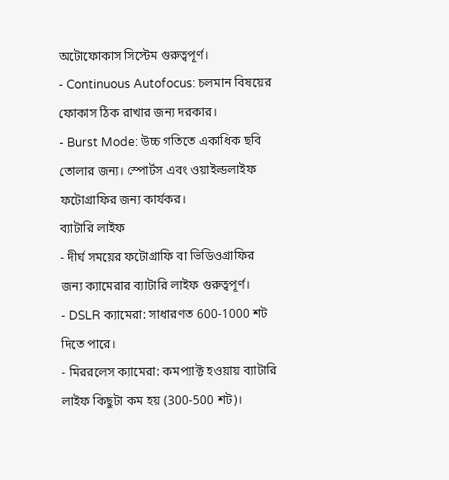অটোফোকাস সিস্টেম গুরুত্বপূর্ণ।
- Continuous Autofocus: চলমান বিষয়ের ফোকাস ঠিক রাখার জন্য দরকার।
- Burst Mode: উচ্চ গতিতে একাধিক ছবি তোলার জন্য। স্পোর্টস এবং ওয়াইল্ডলাইফ ফটোগ্রাফির জন্য কার্যকর।
ব্যাটারি লাইফ
- দীর্ঘ সময়ের ফটোগ্রাফি বা ভিডিওগ্রাফির জন্য ক্যামেরার ব্যাটারি লাইফ গুরুত্বপূর্ণ।
- DSLR ক্যামেরা: সাধারণত 600-1000 শট দিতে পারে।
- মিররলেস ক্যামেরা: কমপ্যাক্ট হওয়ায় ব্যাটারি লাইফ কিছুটা কম হয় (300-500 শট)।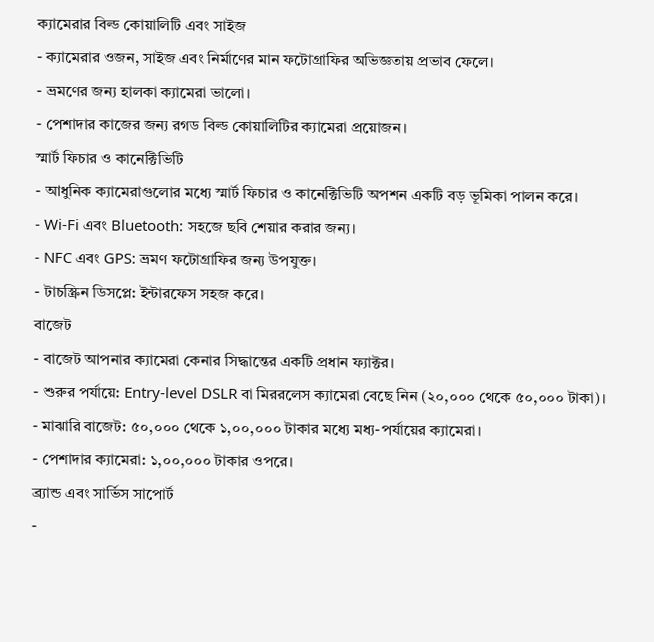ক্যামেরার বিল্ড কোয়ালিটি এবং সাইজ
- ক্যামেরার ওজন, সাইজ এবং নির্মাণের মান ফটোগ্রাফির অভিজ্ঞতায় প্রভাব ফেলে।
- ভ্রমণের জন্য হালকা ক্যামেরা ভালো।
- পেশাদার কাজের জন্য রগড বিল্ড কোয়ালিটির ক্যামেরা প্রয়োজন।
স্মার্ট ফিচার ও কানেক্টিভিটি
- আধুনিক ক্যামেরাগুলোর মধ্যে স্মার্ট ফিচার ও কানেক্টিভিটি অপশন একটি বড় ভূমিকা পালন করে।
- Wi-Fi এবং Bluetooth: সহজে ছবি শেয়ার করার জন্য।
- NFC এবং GPS: ভ্রমণ ফটোগ্রাফির জন্য উপযুক্ত।
- টাচস্ক্রিন ডিসপ্লে: ইন্টারফেস সহজ করে।
বাজেট
- বাজেট আপনার ক্যামেরা কেনার সিদ্ধান্তের একটি প্রধান ফ্যাক্টর।
- শুরুর পর্যায়ে: Entry-level DSLR বা মিররলেস ক্যামেরা বেছে নিন (২০,০০০ থেকে ৫০,০০০ টাকা)।
- মাঝারি বাজেট: ৫০,০০০ থেকে ১,০০,০০০ টাকার মধ্যে মধ্য-পর্যায়ের ক্যামেরা।
- পেশাদার ক্যামেরা: ১,০০,০০০ টাকার ওপরে।
ব্র্যান্ড এবং সার্ভিস সাপোর্ট
-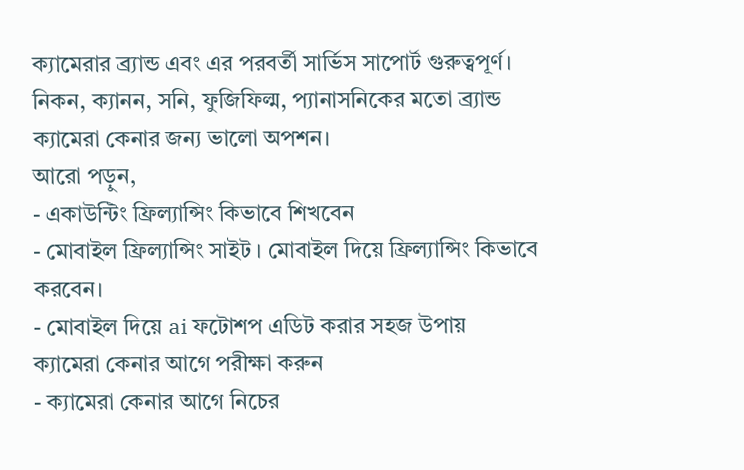ক্যামেরার ব্র্যান্ড এবং এর পরবর্তী সার্ভিস সাপোর্ট গুরুত্বপূর্ণ। নিকন, ক্যানন, সনি, ফুজিফিল্ম, প্যানাসনিকের মতো ব্র্যান্ড ক্যামেরা কেনার জন্য ভালো অপশন।
আরো পড়ুন,
- একাউন্টিং ফ্রিল্যান্সিং কিভাবে শিখবেন
- মোবাইল ফ্রিল্যান্সিং সাইট । মোবাইল দিয়ে ফ্রিল্যান্সিং কিভাবে করবেন।
- মোবাইল দিয়ে ai ফটোশপ এডিট করার সহজ উপায়
ক্যামেরা কেনার আগে পরীক্ষা করুন
- ক্যামেরা কেনার আগে নিচের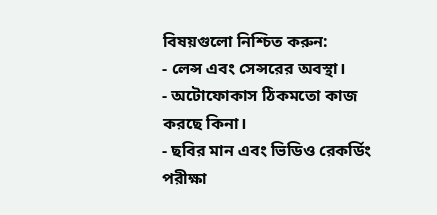বিষয়গুলো নিশ্চিত করুন:
- লেন্স এবং সেন্সরের অবস্থা।
- অটোফোকাস ঠিকমতো কাজ করছে কিনা।
- ছবির মান এবং ভিডিও রেকর্ডিং পরীক্ষা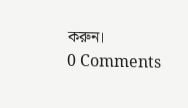করুন।
0 Comments